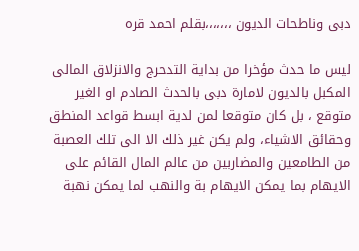دبى وناطحات الديون ،،،،،،،بقلم احمد قره

ليس ما حدث مؤخرا من بداية التدحرج والانزلاق المالى المكبل بالديون لامارة دبى بالحدث الصادم او الغير متوقع ، بل كان متوقعا لمن لدية ابسط قواعد المنطق وحقائق الاشياء، ولم يكن غير ذلك الا الى تلك العصبة من الطامعين والمضاربين من عالم المال القائم على الايهام بما يمكن الايهام بة والنهب لما يمكن نهبة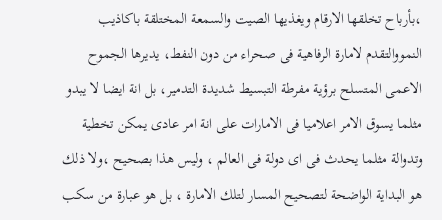،بأرباح تخلقها الارقام ويغذيها الصيت والسمعة المختلقة باكاذيب النمووالتقدم لامارة الرفاهية فى صحراء من دون النفط، يديرها الجموح الاعمى المتسلح برؤية مفرطة التبسيط شديدة التدمير، بل انة ايضا لا يبدو مثلما يسوق الامر اعلاميا فى الامارات على انة امر عادى يمكن تخطية وتدوالة مثلما يحدث فى اى دولة فى العالم ، وليس هذا بصحيح ،ولا ذلك هو البداية الواضحة لتصحيح المسار لتلك الامارة ، بل هو عبارة من سكب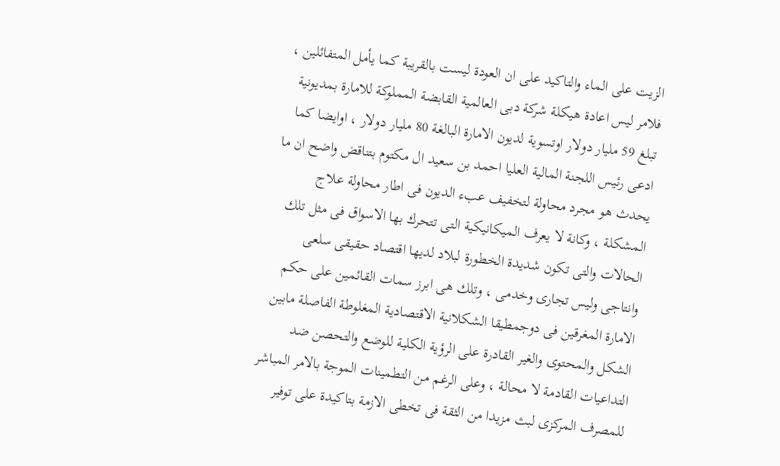الزيت على الماء والتاكيد على ان العودة ليست بالقريبة كما يأمل المتفائلين ، فلامر ليس اعادة هيكلة شركة دبى العالمية القابضة المملوكة للامارة بمديونية تبلغ 59 مليار دولار اوتسوية لديون الامارة البالغة 80 مليار دولار ، اوايضا كما ادعى رئيس اللجنة المالية العليا احمد بن سعيد ال مكتوم بتناقض واضح ان ما يحدث هو مجرد محاولة لتخفيف عبء الديون فى اطار محاولة علاج المشكلة ، وكانة لا يعرف الميكانيكية التى تتحرك بها الاسواق فى مثل تلك الحالات والتى تكون شديدة الخطورة لبلاد لديها اقتصاد حقيقى سلعى وانتاجى وليس تجارى وخدمى ، وتلك هى ابرز سمات القائمين على حكم الامارة المغرقين فى دوجمطيقا الشكلانية الاقتصادية المغلوطة الفاصلة مابين الشكل والمحتوى والغير القادرة على الرؤية الكلية للوضع والتحصن ضد التداعيات القادمة لا محالة ، وعلى الرغم من التطمينات الموجة بالامر المباشر للمصرف المركزى لبث مزيدا من الثقة فى تخطى الازمة بتاكيدة على توفير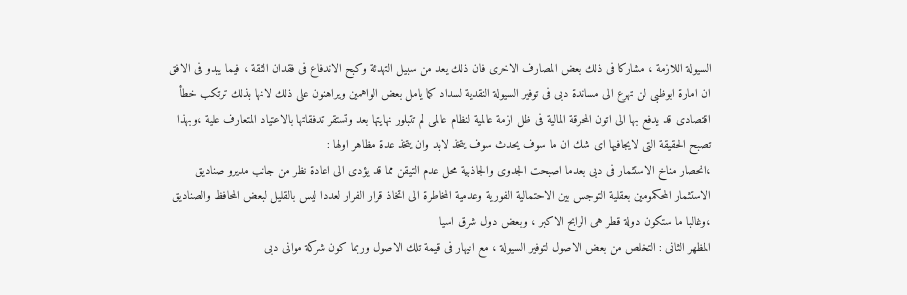السيولة اللازمة ، مشاركا فى ذلك بعض المصارف الاخرى فان ذلك يعد من سبيل التهدئة وكبح الاندفاع فى فقدان الثقة ، فيما يبدو فى الافق ان امارة ابوظبى لن تهرع الى مساندة دبى فى توفير السيولة النقدية لسداد كما يامل بعض الواهمين ويراهنون على ذلك لانها بذلك ترتكب خطأ اقتصادى قد يدفع بها الى اتون المحرقة المالية فى ظل ازمة عالمية لنظام عالمى لم تتبلور نهايتها بعد وتستقر تدفقاتها بالاعتياد المتعارف علية ،وبهذا تصبح الحقيقة التى لايجافيها اى شك ان ما سوف يحدث سوف يتخذ لابد وان يتخذ عدة مظاهر اولها :
،انحصار مناخ الاستثمار فى دبى بعدما اصبحت الجدوى والجاذبية محل عدم التيقن مما قد يؤدى الى اعادة نظر من جانب مديرو صناديق الاستثمار المحكمومين بعقلية التوجس بين الاحتمالية الفورية وعدمية المخاطرة الى اتخاذ قرار الفرار لعددا ليس بالقليل لبعض المحافظ والصناديق ،وغالبا ما ستكون دولة قطر هى الرابح الاكبر ، وبعض دول شرق اسيا
المظهر الثانى : التخلص من بعض الاصول لتوفير السيولة ، مع انيهار فى قيمة تلك الاصول وربما كون شركة موانى دبى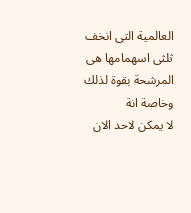العالمية التى انخف ثلثى اسهمامها هى المرشحة بقوة لذلك وخاصة انة
لا يمكن لاحد الان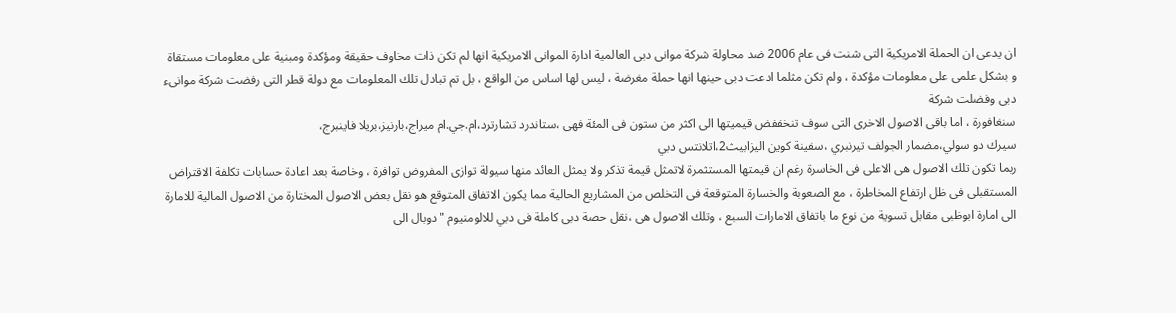ان يدعى ان الحملة الامريكية التى شنت فى عام 2006 ضد محاولة شركة موانى دبى العالمية ادارة الموانى الامريكية انها لم تكن ذات مخاوف حقيقة ومؤكدة ومبنية على معلومات مستقاة و بشكل علمى على معلومات مؤكدة ، ولم تكن مثلما ادعت دبى حينها انها حملة مغرضة ، ليس لها اساس من الواقع ، بل تم تبادل تلك المعلومات مع دولة قطر التى رفضت شركة موانىء دبى وفضلت شركة
سنغافورة ، اما باقى الاصول الاخرى التى سوف تنخففض قيميتها الى اكثر من ستون فى المئة فهى ،ستاندرد تشارترد،ام.جي.ام ميراج،بارنيز،بريلا فاينبرج،
سيرك دو سولي،مضمار الجولف تيرنبري ،سفينة كوين اليزابيث2،اتلانتس دبي
ربما تكون تلك الاصول هى الاعلى فى الخاسرة رغم ان قيمتها المستثمرة لاتمثل قيمة تذكر ولا يمثل العائد منها سيولة توازى المفروض توافرة ، وخاصة بعد اعادة حسابات تكلفة الاقتراض المستقبلى فى ظل ارتفاع المخاطرة ، مع الصعوبة والخسارة المتوقعة فى التخلص من المشاريع الحالية مما يكون الاتفاق المتوقع هو نقل بعض الاصول المختارة من الاصول المالية للامارة الى امارة ابوظبى مقابل تسوية من نوع ما باتفاق الامارات السبع ، وتلك الاصول هى ،نقل حصة دبى كاملة فى دبي للالومنيوم "دوبال الى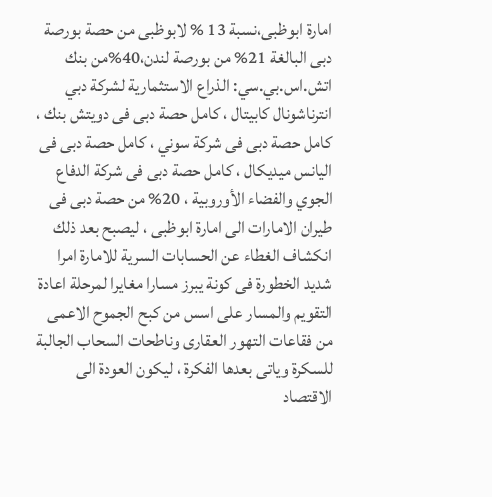امارة ابوظبى،نسبة 13 % لابوظبى من حصة بورصة دبى البالغة 21% من بورصة لندن،40%من بنك اتش.اس.بي.سي: الذراع الاستثمارية لشركة دبي انترناشونال كابيتال ، كامل حصة دبى فى دويتش بنك ، كامل حصة دبى فى شركة سوني ، كامل حصة دبى فى اليانس ميديكال ، كامل حصة دبى فى شركة الدفاع الجوي والفضاء الأوروبية ، 20% من حصة دبى فى طيران الامارات الى امارة ابوظبى ، ليصبح بعد ذلك انكشاف الغطاء عن الحسابات السرية للامارة امرا شديد الخطورة فى كونة يبرز مسارا مغايرا لمرحلة اعادة التقويم والمسار على اسس من كبح الجموح الاعمى من فقاعات التهور العقارى وناطحات السحاب الجالبة للسكرة وياتى بعدها الفكرة ، ليكون العودة الى الاقتصاد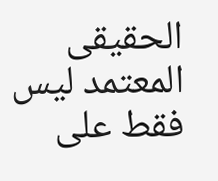الحقيقى المعتمد ليس فقط على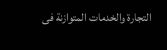التجارة والخدمات المتوازنة فى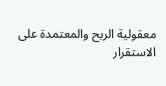معقولية الربح والمعتمدة على الاستقرار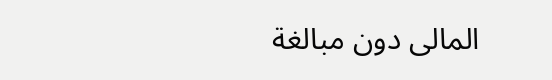المالى دون مبالغة